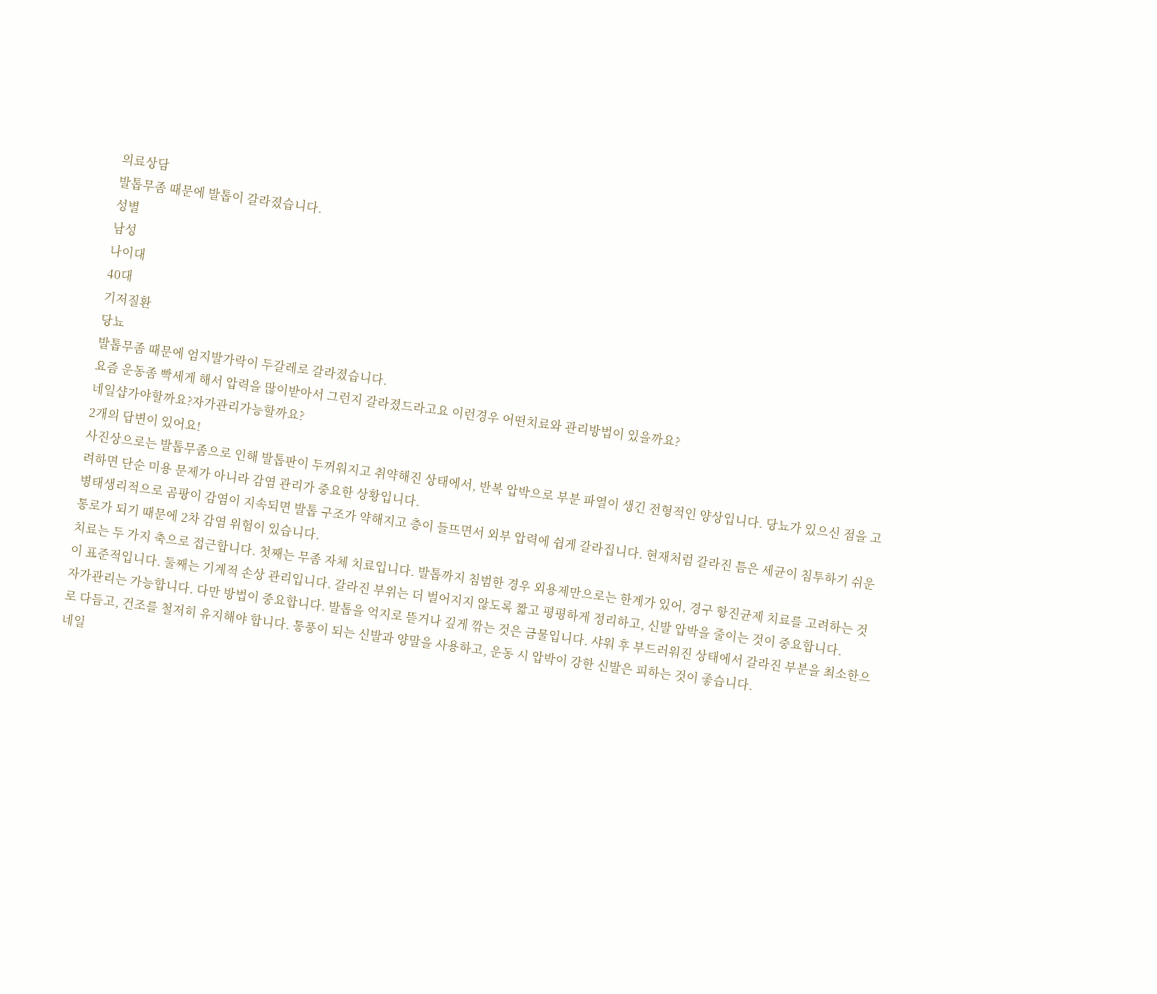의료상담
발톱무좀 때문에 발톱이 갈라졌습니다.
성별
남성
나이대
40대
기저질환
당뇨
발톱무좀 때문에 엄지발가락이 두갈레로 갈라졌습니다.
요즘 운동좀 빡세게 해서 압력을 많이받아서 그런지 갈라졌드라고요 이런경우 어떤치료와 관리방법이 있을까요?
네일샵가야할까요?자가관리가능할까요?
2개의 답변이 있어요!
사진상으로는 발톱무좀으로 인해 발톱판이 두꺼워지고 취약해진 상태에서, 반복 압박으로 부분 파열이 생긴 전형적인 양상입니다. 당뇨가 있으신 점을 고려하면 단순 미용 문제가 아니라 감염 관리가 중요한 상황입니다.
병태생리적으로 곰팡이 감염이 지속되면 발톱 구조가 약해지고 층이 들뜨면서 외부 압력에 쉽게 갈라집니다. 현재처럼 갈라진 틈은 세균이 침투하기 쉬운 통로가 되기 때문에 2차 감염 위험이 있습니다.
치료는 두 가지 축으로 접근합니다. 첫째는 무좀 자체 치료입니다. 발톱까지 침범한 경우 외용제만으로는 한계가 있어, 경구 항진균제 치료를 고려하는 것이 표준적입니다. 둘째는 기계적 손상 관리입니다. 갈라진 부위는 더 벌어지지 않도록 짧고 평평하게 정리하고, 신발 압박을 줄이는 것이 중요합니다.
자가관리는 가능합니다. 다만 방법이 중요합니다. 발톱을 억지로 뜯거나 깊게 깎는 것은 금물입니다. 샤워 후 부드러워진 상태에서 갈라진 부분을 최소한으로 다듬고, 건조를 철저히 유지해야 합니다. 통풍이 되는 신발과 양말을 사용하고, 운동 시 압박이 강한 신발은 피하는 것이 좋습니다.
네일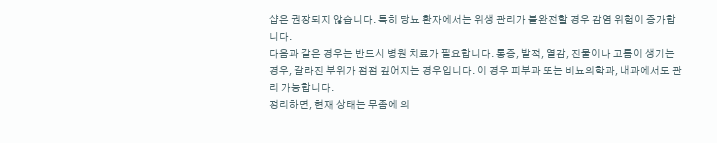샵은 권장되지 않습니다. 특히 당뇨 환자에서는 위생 관리가 불완전할 경우 감염 위험이 증가합니다.
다음과 같은 경우는 반드시 병원 치료가 필요합니다. 통증, 발적, 열감, 진물이나 고름이 생기는 경우, 갈라진 부위가 점점 깊어지는 경우입니다. 이 경우 피부과 또는 비뇨의학과, 내과에서도 관리 가능합니다.
정리하면, 현재 상태는 무좀에 의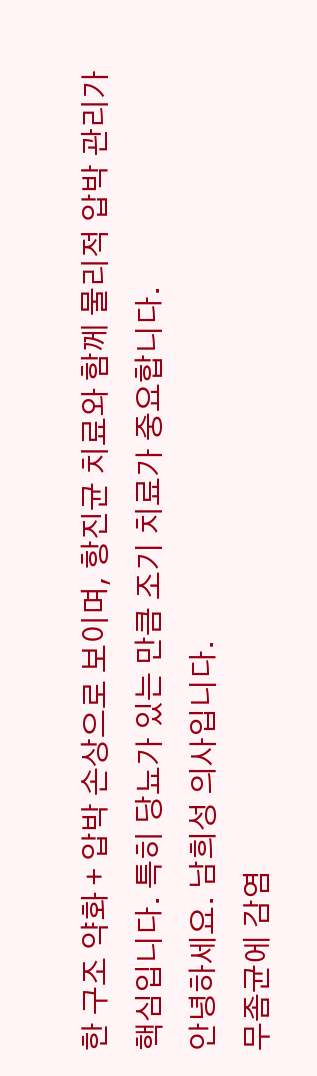한 구조 약화 + 압박 손상으로 보이며, 항진균 치료와 함께 물리적 압박 관리가 핵심입니다. 특히 당뇨가 있는 만큼 조기 치료가 중요합니다.
안녕하세요. 남희성 의사입니다.
무좀균에 감염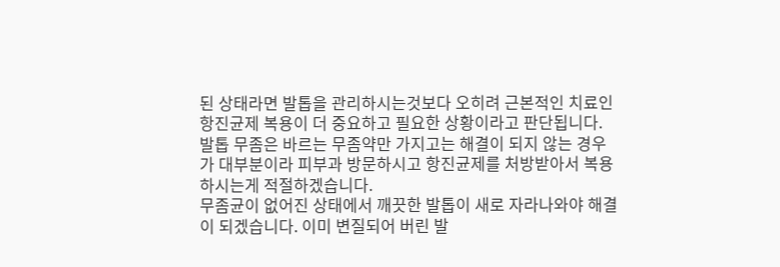된 상태라면 발톱을 관리하시는것보다 오히려 근본적인 치료인 항진균제 복용이 더 중요하고 필요한 상황이라고 판단됩니다.
발톱 무좀은 바르는 무좀약만 가지고는 해결이 되지 않는 경우가 대부분이라 피부과 방문하시고 항진균제를 처방받아서 복용하시는게 적절하겠습니다.
무좀균이 없어진 상태에서 깨끗한 발톱이 새로 자라나와야 해결이 되겠습니다. 이미 변질되어 버린 발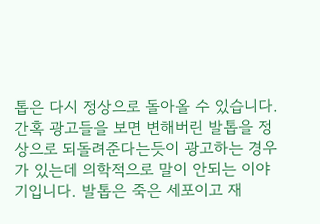톱은 다시 정상으로 돌아올 수 있습니다. 간혹 광고들을 보면 변해버린 발톱을 정상으로 되돌려준다는듯이 광고하는 경우가 있는데 의학적으로 말이 안되는 이야기입니다. 발톱은 죽은 세포이고 재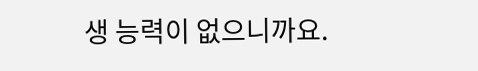생 능력이 없으니까요.